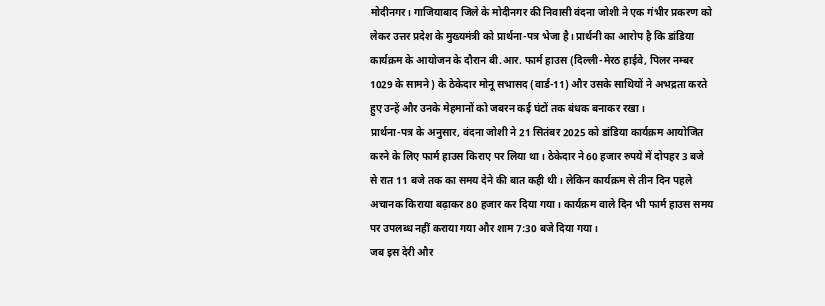मोदीनगर। गाजियाबाद जिले के मोदीनगर की निवासी वंदना जोशी ने एक गंभीर प्रकरण को लेकर उत्तर प्रदेश के मुख्यमंत्री को प्रार्थना-पत्र भेजा है। प्रार्थनी का आरोप है कि डांडिया कार्यक्रम के आयोजन के दौरान बी.आर. फार्म हाउस (दिल्ली-मेरठ हाईवे, पिलर नम्बर 1029 के सामने) के ठेकेदार मोनू सभासद (वार्ड-11) और उसके साथियों ने अभद्रता करते हुए उन्हें और उनके मेहमानों को जबरन कई घंटों तक बंधक बनाकर रखा।
प्रार्थना-पत्र के अनुसार, वंदना जोशी ने 21 सितंबर 2025 को डांडिया कार्यक्रम आयोजित करने के लिए फार्म हाउस किराए पर लिया था। ठेकेदार ने 60 हजार रुपये में दोपहर 3 बजे से रात 11 बजे तक का समय देने की बात कही थी। लेकिन कार्यक्रम से तीन दिन पहले अचानक किराया बढ़ाकर 80 हजार कर दिया गया। कार्यक्रम वाले दिन भी फार्म हाउस समय पर उपलब्ध नहीं कराया गया और शाम 7:30 बजे दिया गया।
जब इस देरी और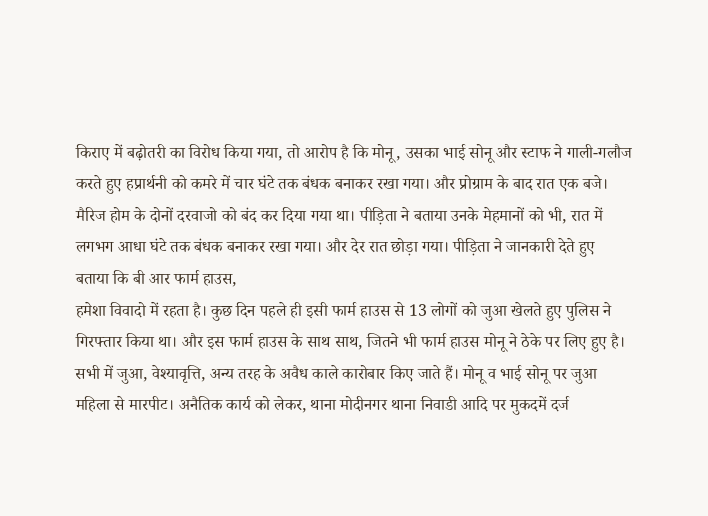किराए में बढ़ोतरी का विरोध किया गया, तो आरोप है कि मोनू, उसका भाई सोनू और स्टाफ ने गाली-गलौज करते हुए हप्रार्थनी को कमरे में चार घंटे तक बंधक बनाकर रखा गया। और प्रोग्राम के बाद रात एक बजे। मैरिज होम के दोनों दरवाजो को बंद कर दिया गया था। पीड़िता ने बताया उनके मेहमानों को भी, रात में लगभग आधा घंटे तक बंधक बनाकर रखा गया। और देर रात छोड़ा गया। पीड़िता ने जानकारी देते हुए बताया कि बी आर फार्म हाउस,
हमेशा विवादो में रहता है। कुछ दिन पहले ही इसी फार्म हाउस से 13 लोगों को जुआ खेलते हुए पुलिस ने गिरफ्तार किया था। और इस फार्म हाउस के साथ साथ, जितने भी फार्म हाउस मोनू ने ठेके पर लिए हुए है। सभी में जुआ, वेश्यावृत्ति, अन्य तरह के अवैध काले कारोबार किए जाते हैं। मोनू व भाई सोनू पर जुआ महिला से मारपीट। अनैतिक कार्य को लेकर, थाना मोदीनगर थाना निवाडी आदि पर मुकदमें दर्ज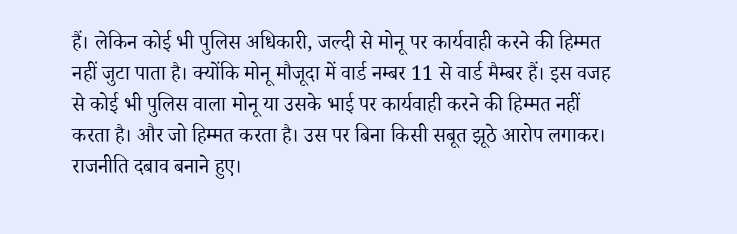हैं। लेकिन कोई भी पुलिस अधिकारी, जल्दी से मोनू पर कार्यवाही करने की हिम्मत नहीं जुटा पाता है। क्योंकि मोनू मौजूदा में वार्ड नम्बर 11 से वार्ड मैम्बर हैं। इस वजह से कोई भी पुलिस वाला मोनू या उसके भाई पर कार्यवाही करने की हिम्मत नहीं करता है। और जो हिम्मत करता है। उस पर बिना किसी सबूत झूठे आरोप लगाकर। राजनीति दबाव बनाने हुए।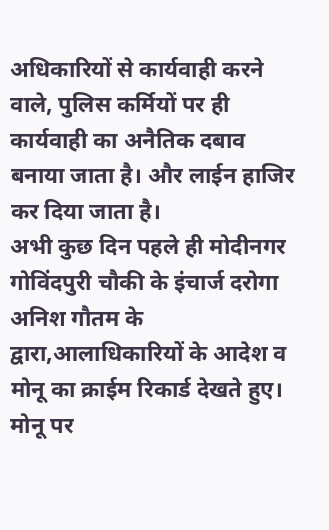अधिकारियों से कार्यवाही करने वाले, पुलिस कर्मियों पर ही कार्यवाही का अनैतिक दबाव बनाया जाता है। और लाईन हाजिर कर दिया जाता है।
अभी कुछ दिन पहले ही मोदीनगर गोविंदपुरी चौकी के इंचार्ज दरोगा अनिश गौतम के द्वारा,आलाधिकारियों के आदेश व मोनू का क्राईम रिकार्ड देखते हुए। मोनू पर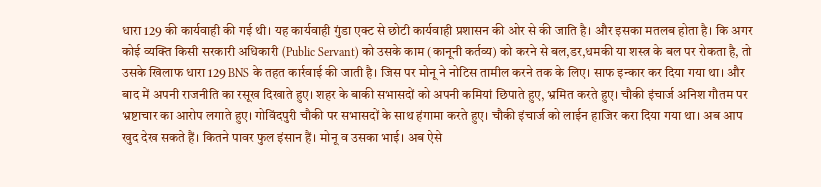धारा 129 की कार्यवाही की गई थी। यह कार्यवाही गुंडा एक्ट से छोटी कार्यवाही प्रशासन की ओर से की जाति है। और इसका मतलब होता है। कि अगर कोई व्यक्ति किसी सरकारी अधिकारी (Public Servant) को उसके काम (कानूनी कर्तव्य) को करने से बल,डर,धमकी या शस्त्र के बल पर रोकता है, तो उसके खिलाफ धारा 129 BNS के तहत कार्रवाई की जाती है। जिस पर मोनू ने नोटिस तामील करने तक के लिए। साफ इन्कार कर दिया गया था। और बाद में अपनी राजनीति का रसूख दिखाते हुए। शहर के बाकी सभासदों को अपनी कमियां छिपाते हुए, भ्रमित करते हुए। चौकी इंचार्ज अनिश गौतम पर भ्रष्टाचार का आरोप लगाते हुए। गोविंदपुरी चौकी पर सभासदों के साथ हंगामा करते हुए। चौकी इंचार्ज को लाईन हाजिर करा दिया गया था। अब आप खुद देख सकते हैं। कितने पावर फुल इंसान हैं। मोनू व उसका भाई। अब ऐसे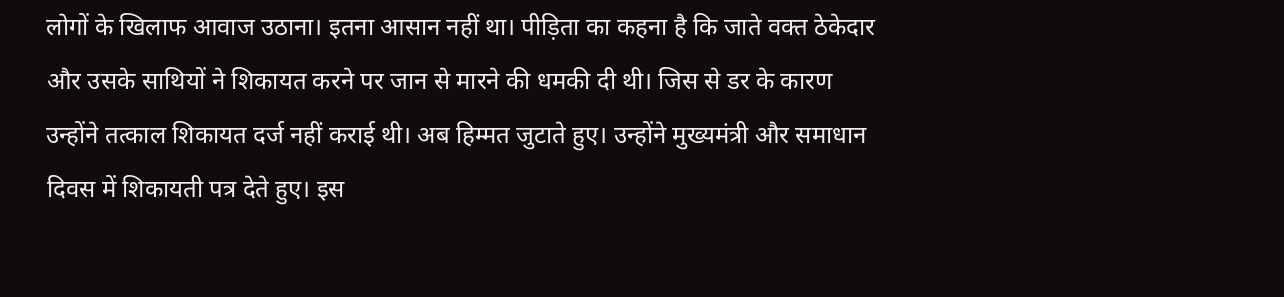लोगों के खिलाफ आवाज उठाना। इतना आसान नहीं था। पीड़िता का कहना है कि जाते वक्त ठेकेदार और उसके साथियों ने शिकायत करने पर जान से मारने की धमकी दी थी। जिस से डर के कारण उन्होंने तत्काल शिकायत दर्ज नहीं कराई थी। अब हिम्मत जुटाते हुए। उन्होंने मुख्यमंत्री और समाधान दिवस में शिकायती पत्र देते हुए। इस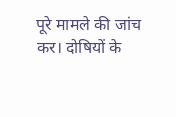पूरे मामले की जांच कर। दोषियों के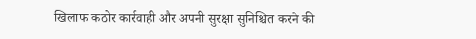खिलाफ कठोर कार्रवाही और अपनी सुरक्षा सुनिश्चित करने की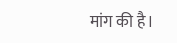मांग की है।